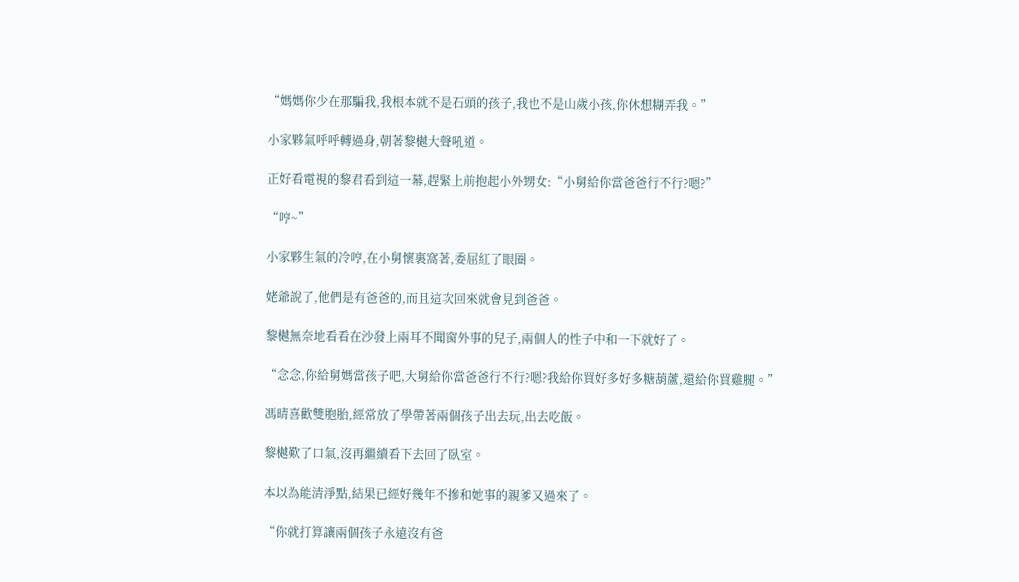“媽媽你少在那騙我,我根本就不是石頭的孩子,我也不是山歲小孩,你休想糊弄我。”

小家夥氣呼呼轉過身,朝著黎樾大聲吼道。

正好看電視的黎君看到這一幕,趕緊上前抱起小外甥女:“小舅給你當爸爸行不行?嗯?”

“哼~”

小家夥生氣的冷哼,在小舅懷裏窩著,委屈紅了眼圈。

姥爺說了,他們是有爸爸的,而且這次回來就會見到爸爸。

黎樾無奈地看看在沙發上兩耳不聞窗外事的兒子,兩個人的性子中和一下就好了。

“念念,你給舅媽當孩子吧,大舅給你當爸爸行不行?嗯?我給你買好多好多糖葫蘆,還給你買雞腿。”

馮晴喜歡雙胞胎,經常放了學帶著兩個孩子出去玩,出去吃飯。

黎樾歎了口氣,沒再繼續看下去回了臥室。

本以為能清淨點,結果已經好幾年不摻和她事的親爹又過來了。

“你就打算讓兩個孩子永遠沒有爸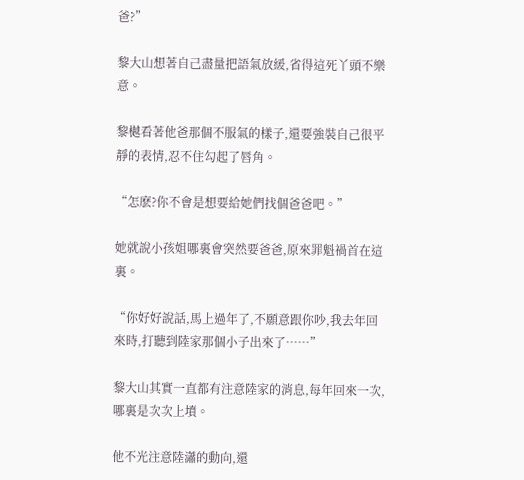爸?”

黎大山想著自己盡量把語氣放緩,省得這死丫頭不樂意。

黎樾看著他爸那個不服氣的樣子,還要強裝自己很平靜的表情,忍不住勾起了唇角。

“怎麽?你不會是想要給她們找個爸爸吧。”

她就說小孩姐哪裏會突然要爸爸,原來罪魁禍首在這裏。

“你好好說話,馬上過年了,不願意跟你吵,我去年回來時,打聽到陸家那個小子出來了……”

黎大山其實一直都有注意陸家的消息,每年回來一次,哪裏是次次上墳。

他不光注意陸瀟的動向,還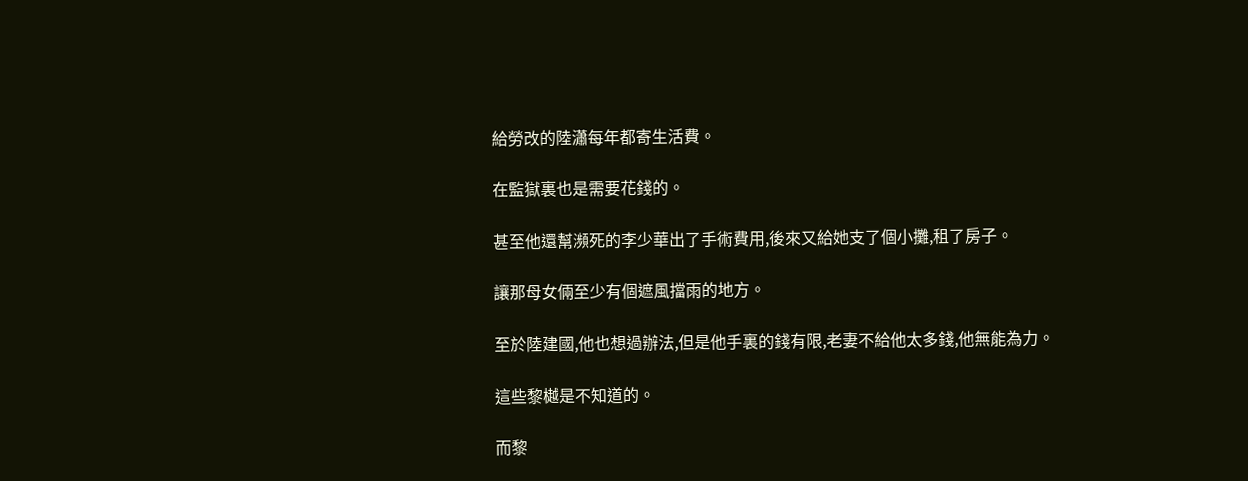給勞改的陸瀟每年都寄生活費。

在監獄裏也是需要花錢的。

甚至他還幫瀕死的李少華出了手術費用,後來又給她支了個小攤,租了房子。

讓那母女倆至少有個遮風擋雨的地方。

至於陸建國,他也想過辦法,但是他手裏的錢有限,老妻不給他太多錢,他無能為力。

這些黎樾是不知道的。

而黎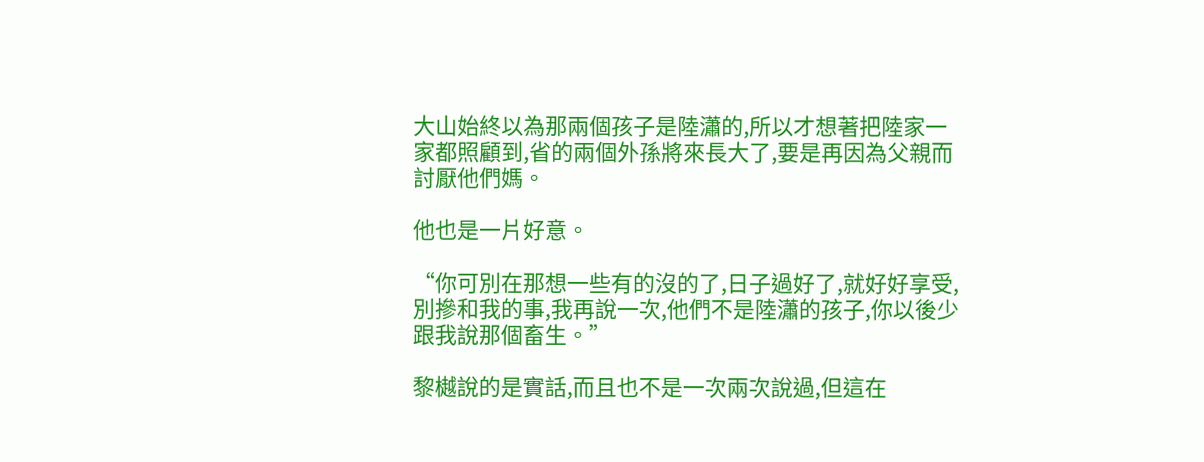大山始終以為那兩個孩子是陸瀟的,所以才想著把陸家一家都照顧到,省的兩個外孫將來長大了,要是再因為父親而討厭他們媽。

他也是一片好意。

“你可別在那想一些有的沒的了,日子過好了,就好好享受,別摻和我的事,我再說一次,他們不是陸瀟的孩子,你以後少跟我說那個畜生。”

黎樾說的是實話,而且也不是一次兩次說過,但這在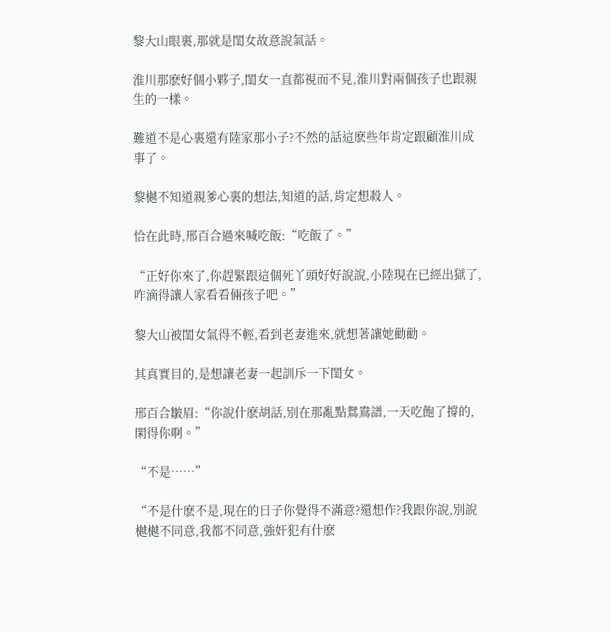黎大山眼裏,那就是閨女故意說氣話。

淮川那麽好個小夥子,閨女一直都視而不見,淮川對兩個孩子也跟親生的一樣。

難道不是心裏還有陸家那小子?不然的話這麽些年肯定跟顧淮川成事了。

黎樾不知道親爹心裏的想法,知道的話,肯定想殺人。

恰在此時,邢百合過來喊吃飯:“吃飯了。”

“正好你來了,你趕緊跟這個死丫頭好好說說,小陸現在已經出獄了,咋滴得讓人家看看倆孩子吧。”

黎大山被閨女氣得不輕,看到老妻進來,就想著讓她勸勸。

其真實目的,是想讓老妻一起訓斥一下閨女。

邢百合皺眉:“你說什麽胡話,別在那亂點鴛鴦譜,一天吃飽了撐的,閑得你啊。”

“不是……”

“不是什麽不是,現在的日子你覺得不滿意?還想作?我跟你說,別說樾樾不同意,我都不同意,強奸犯有什麽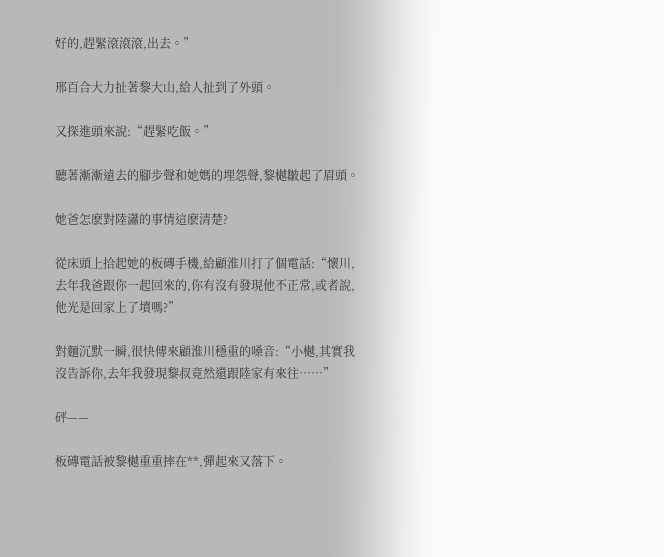好的,趕緊滾滾滾,出去。”

邢百合大力扯著黎大山,給人扯到了外頭。

又探進頭來說:“趕緊吃飯。”

聽著漸漸遠去的腳步聲和她媽的埋怨聲,黎樾皺起了眉頭。

她爸怎麽對陸瀟的事情這麽清楚?

從床頭上拾起她的板磚手機,給顧淮川打了個電話:“懷川,去年我爸跟你一起回來的,你有沒有發現他不正常,或者說,他光是回家上了墳嗎?”

對麵沉默一瞬,很快傳來顧淮川穩重的嗓音:“小樾,其實我沒告訴你,去年我發現黎叔竟然還跟陸家有來往……”

砰——

板磚電話被黎樾重重摔在**,彈起來又落下。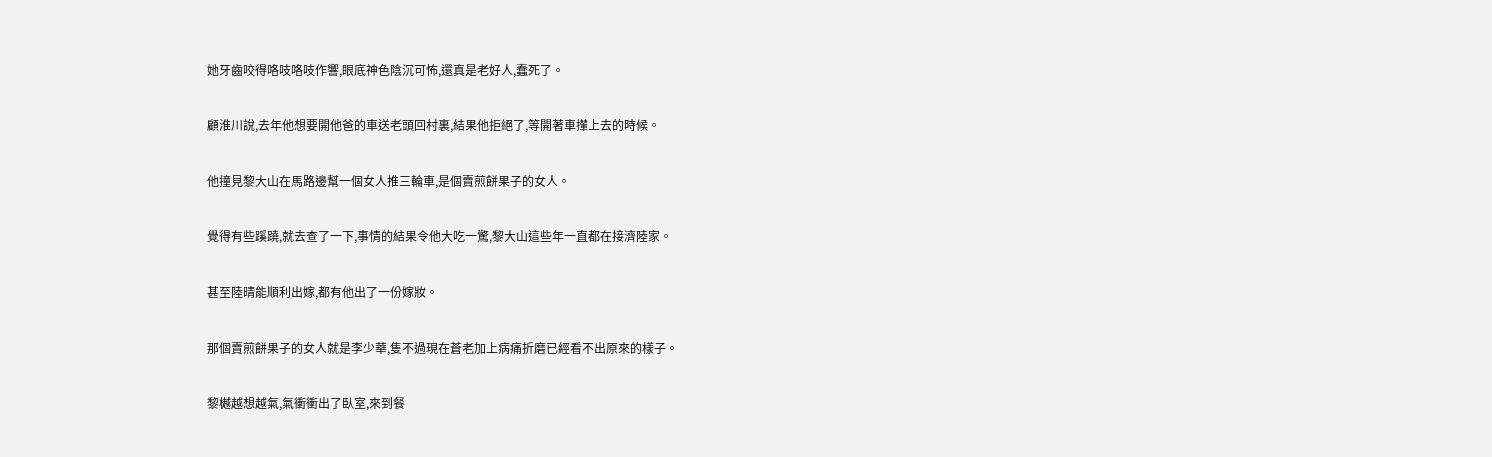她牙齒咬得咯吱咯吱作響,眼底神色陰沉可怖,還真是老好人,蠢死了。

顧淮川說,去年他想要開他爸的車送老頭回村裏,結果他拒絕了,等開著車攆上去的時候。

他撞見黎大山在馬路邊幫一個女人推三輪車,是個賣煎餅果子的女人。

覺得有些蹊蹺,就去查了一下,事情的結果令他大吃一驚,黎大山這些年一直都在接濟陸家。

甚至陸晴能順利出嫁,都有他出了一份嫁妝。

那個賣煎餅果子的女人就是李少華,隻不過現在蒼老加上病痛折磨已經看不出原來的樣子。

黎樾越想越氣,氣衝衝出了臥室,來到餐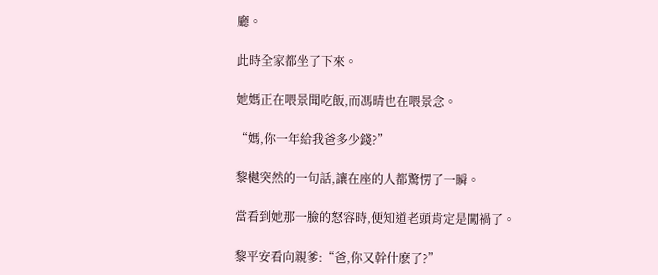廳。

此時全家都坐了下來。

她媽正在喂景聞吃飯,而馮晴也在喂景念。

“媽,你一年給我爸多少錢?”

黎樾突然的一句話,讓在座的人都驚愣了一瞬。

當看到她那一臉的怒容時,便知道老頭肯定是闖禍了。

黎平安看向親爹:“爸,你又幹什麽了?”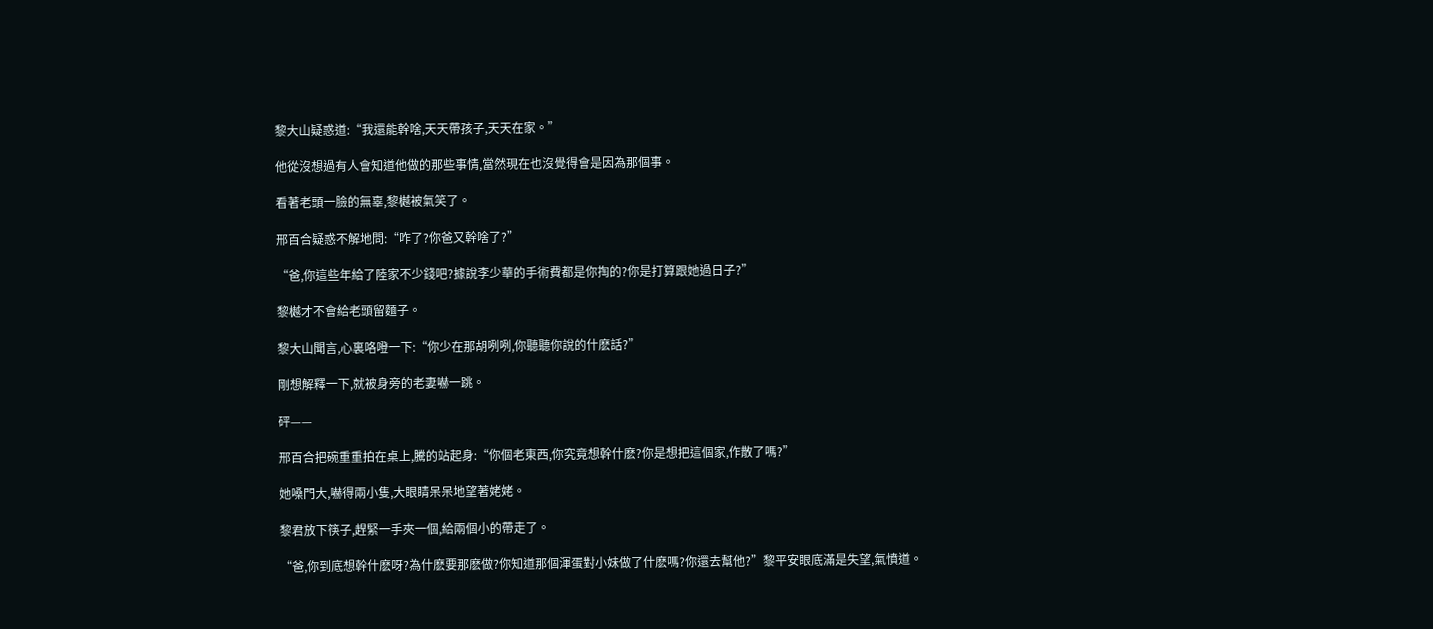黎大山疑惑道:“我還能幹啥,天天帶孩子,天天在家。”

他從沒想過有人會知道他做的那些事情,當然現在也沒覺得會是因為那個事。

看著老頭一臉的無辜,黎樾被氣笑了。

邢百合疑惑不解地問:“咋了?你爸又幹啥了?”

“爸,你這些年給了陸家不少錢吧?據說李少華的手術費都是你掏的?你是打算跟她過日子?”

黎樾才不會給老頭留麵子。

黎大山聞言,心裏咯噔一下:“你少在那胡咧咧,你聽聽你說的什麽話?”

剛想解釋一下,就被身旁的老妻嚇一跳。

砰——

邢百合把碗重重拍在桌上,騰的站起身:“你個老東西,你究竟想幹什麽?你是想把這個家,作散了嗎?”

她嗓門大,嚇得兩小隻,大眼睛呆呆地望著姥姥。

黎君放下筷子,趕緊一手夾一個,給兩個小的帶走了。

“爸,你到底想幹什麽呀?為什麽要那麽做?你知道那個渾蛋對小妹做了什麽嗎?你還去幫他?”黎平安眼底滿是失望,氣憤道。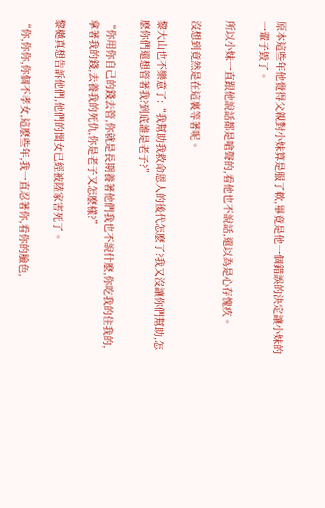原本這些年他覺得父親對小妹算是服了軟,畢竟是他一個錯誤的決定讓小妹的一輩子毀了。

所以小妹一直跟他說話都是嗆聲的,看他也不說話,還以為是心存愧疚。

沒想到竟然是在這裏等著呢。

黎大山也不樂意了:“我幫助我救命恩人的後代怎麽了?我又沒讓你們幫助,怎麽你們還想管著我?到底誰是老子?”

“你用你自己的錢去管,你就是長期養著他們我也不說什麽,你吃我的住我的,拿著我的錢,去養我的死仇,你是老子又怎麽樣?”

黎樾真想告訴他們,他們的閨女已經被陸家害死了。

“你,你你,你個不孝女,這麽些年,我一直忍著你,看你的臉色,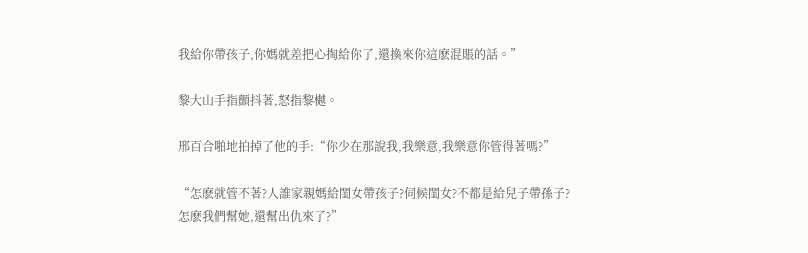我給你帶孩子,你媽就差把心掏給你了,還換來你這麽混賬的話。”

黎大山手指顫抖著,怒指黎樾。

邢百合啪地拍掉了他的手:“你少在那說我,我樂意,我樂意你管得著嗎?”

“怎麽就管不著?人誰家親媽給閨女帶孩子?伺候閨女?不都是給兒子帶孫子?怎麽我們幫她,還幫出仇來了?”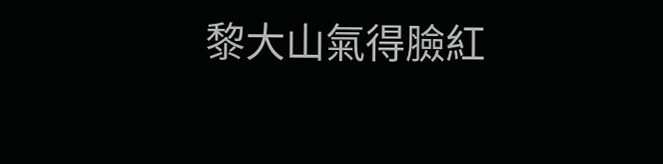黎大山氣得臉紅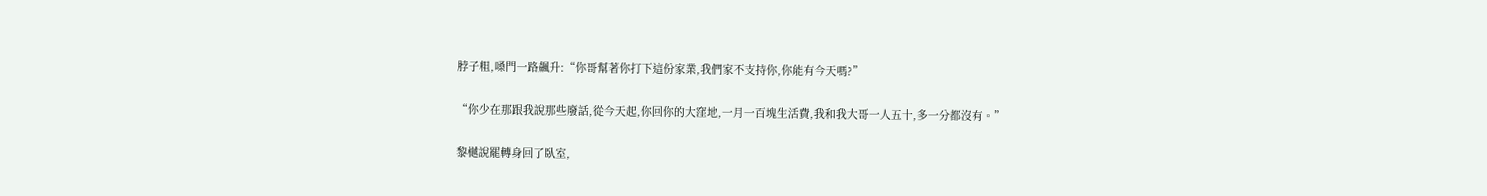脖子粗,嗓門一路飆升:“你哥幫著你打下這份家業,我們家不支持你,你能有今天嗎?”

“你少在那跟我說那些廢話,從今天起,你回你的大窪地,一月一百塊生活費,我和我大哥一人五十,多一分都沒有。”

黎樾說罷轉身回了臥室,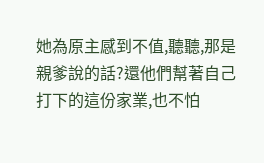她為原主感到不值,聽聽,那是親爹說的話?還他們幫著自己打下的這份家業,也不怕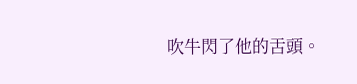吹牛閃了他的舌頭。